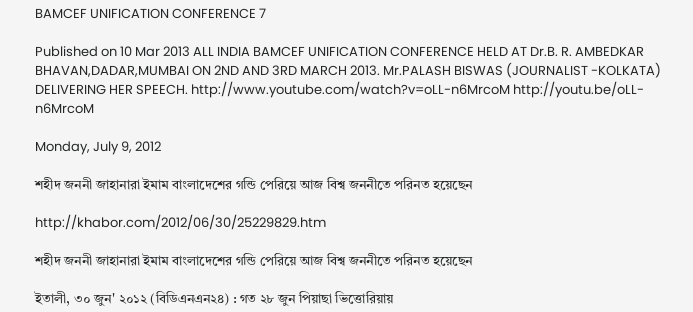BAMCEF UNIFICATION CONFERENCE 7

Published on 10 Mar 2013 ALL INDIA BAMCEF UNIFICATION CONFERENCE HELD AT Dr.B. R. AMBEDKAR BHAVAN,DADAR,MUMBAI ON 2ND AND 3RD MARCH 2013. Mr.PALASH BISWAS (JOURNALIST -KOLKATA) DELIVERING HER SPEECH. http://www.youtube.com/watch?v=oLL-n6MrcoM http://youtu.be/oLL-n6MrcoM

Monday, July 9, 2012

শহীদ জননী জাহানারা ইমাম বাংলাদেশের গন্ডি পেরিয়ে আজ বিশ্ব জননীতে পরিনত হয়েছেন

http://khabor.com/2012/06/30/25229829.htm

শহীদ জননী জাহানারা ইমাম বাংলাদেশের গন্ডি পেরিয়ে আজ বিশ্ব জননীতে পরিনত হয়েছেন

ইতালী, ৩০ জুন' ২০১২ (বিডিএনএন২৪) : গত ২৮ জুন পিয়াছা ভিত্তোরিয়ায়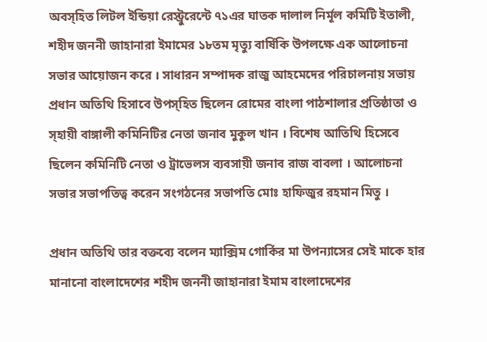অবস্হিত লিটল ইন্ডিয়া রেস্ট্রুরেন্টে ৭১এর ঘাতক দালাল নির্মূল কমিটি ইতালী, শহীদ জননী জাহানারা ইমামের ১৮তম মৃত্যু বার্ষিকি উপলক্ষে এক আলোচনা সভার আয়োজন করে । সাধারন সম্পাদক রাজু আহমেদের পরিচালনায় সভায় প্রধান অতিথি হিসাবে উপস্হিত ছিলেন রোমের বাংলা পাঠশালার প্রতিষ্ঠাতা ও স্হায়ী বাঙ্গালী কমিনিটির নেতা জনাব মুকুল খান । বিশেষ আতিথি হিসেবে ছিলেন কমিনিটি নেতা ও ট্রাভেলস ব্যবসায়ী জনাব রাজ বাবলা । আলোচনা সভার সভাপতিত্ব করেন সংগঠনের সভাপতি মোঃ হাফিজুর রহমান মিতু ।

প্রধান অতিথি তার বক্তব্যে বলেন ম্যাক্সিম গোর্কির মা উপন্যাসের সেই মাকে হার মানানো বাংলাদেশের শহীদ জননী জাহানারা ইমাম বাংলাদেশের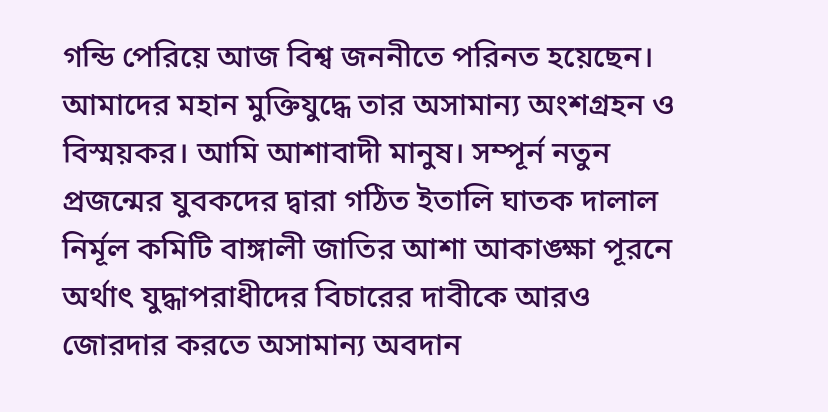গন্ডি পেরিয়ে আজ বিশ্ব জননীতে পরিনত হয়েছেন। আমাদের মহান মুক্তিযুদ্ধে তার অসামান্য অংশগ্রহন ও বিস্ময়কর। আমি আশাবাদী মানুষ। সম্পূর্ন নতুন প্রজন্মের যুবকদের দ্বারা গঠিত ইতালি ঘাতক দালাল নির্মূল কমিটি বাঙ্গালী জাতির আশা আকাঙ্ক্ষা পূরনে অর্থাৎ যুদ্ধাপরাধীদের বিচারের দাবীকে আরও জোরদার করতে অসামান্য অবদান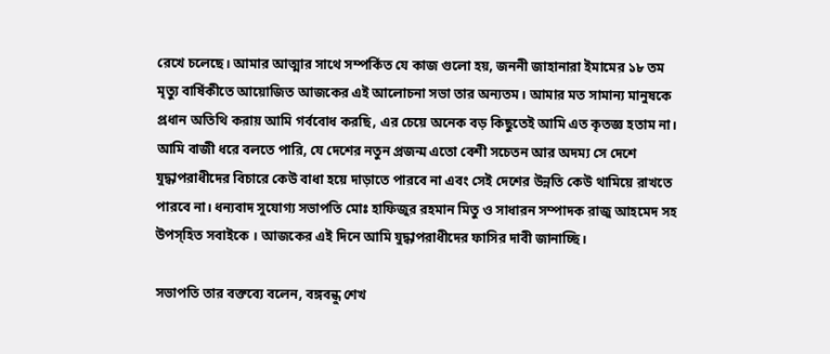রেখে চলেছে। আমার আত্মার সাথে সম্পর্কিত যে কাজ গুলো হয়, জননী জাহানারা ইমামের ১৮ তম মৃত্যু বার্ষিকীতে আয়োজিত আজকের এই আলোচনা সভা তার অন্যতম। আমার মত সামান্য মানুষকে প্রধান অতিথি করায় আমি গর্ববোধ করছি, এর চেয়ে অনেক বড় কিছুতেই আমি এত কৃতজ্ঞ হতাম না। আমি বাজী ধরে বলতে পারি, যে দেশের নতুন প্রজন্ম এতো বেশী সচেতন আর অদম্য সে দেশে যুদ্ধাপরাধীদের বিচারে কেউ বাধা হয়ে দাড়াতে পারবে না এবং সেই দেশের উন্নতি কেউ থামিয়ে রাখতে পারবে না। ধন্যবাদ সুযোগ্য সভাপতি মোঃ হাফিজুর রহমান মিতু ও সাধারন সম্পাদক রাজু আহমেদ সহ উপস্হিত সবাইকে । আজকের এই দিনে আমি যুদ্ধাপরাধীদের ফাসির দাবী জানাচ্ছি।

সভাপতি তার বক্তব্যে বলেন, বঙ্গবন্ধু শেখ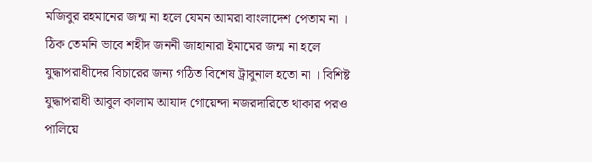মজিবুর রহমানের জন্ম না হলে যেমন আমরা বাংলাদেশ পেতাম না । ঠিক তেমনি ভাবে শহীদ জননী জাহানারা ইমামের জন্ম না হলে যুদ্ধাপরাধীদের বিচারের জন্য গঠিত বিশেষ ট্রাবুনাল হতো না । বিশিষ্ট যুদ্ধাপরাধী আবুল কালাম আযাদ গোয়েন্দা নজরদারিতে থাকার পরও পালিয়ে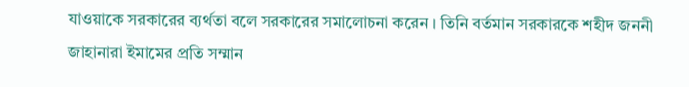যাওয়াকে সরকারের ব্যর্থতা বলে সরকারের সমালোচনা করেন । তিনি বর্তমান সরকারকে শহীদ জননী জাহানারা ইমামের প্রতি সম্মান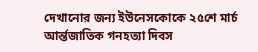দেখানোর জন্য ইউনেসকোকে ২৫শে মার্চ আর্ন্তজাতিক গনহত্যা দিবস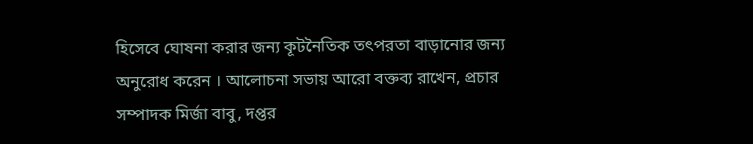হিসেবে ঘোষনা করার জন্য কূটনৈতিক তৎপরতা বাড়ানোর জন্য অনুরোধ করেন । আলোচনা সভায় আরো বক্তব্য রাখেন, প্রচার সম্পাদক মির্জা বাবু, দপ্তর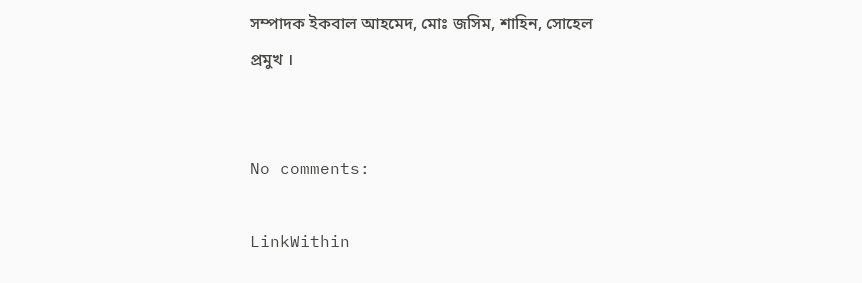সম্পাদক ইকবাল আহমেদ, মোঃ জসিম, শাহিন, সোহেল প্রমুখ ।


No comments:

LinkWithin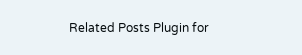Related Posts Plugin for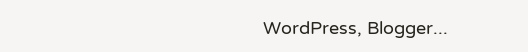WordPress, Blogger...